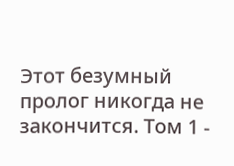Этот безумный пролог никогда не закончится. Том 1 -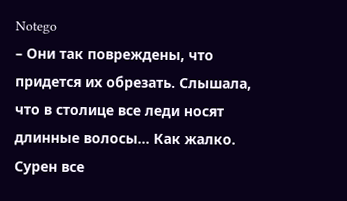Notego
– Они так повреждены, что придется их обрезать. Слышала, что в столице все леди носят длинные волосы… Как жалко.
Сурен все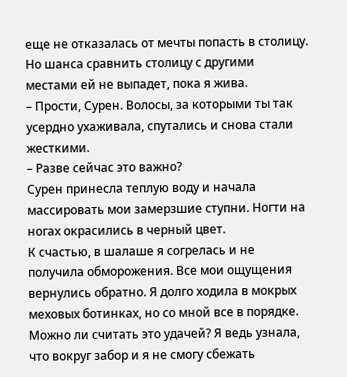еще не отказалась от мечты попасть в столицу. Но шанса сравнить столицу с другими местами ей не выпадет, пока я жива.
– Прости, Сурен. Волосы, за которыми ты так усердно ухаживала, спутались и снова стали жесткими.
– Разве сейчас это важно?
Сурен принесла теплую воду и начала массировать мои замерзшие ступни. Ногти на ногах окрасились в черный цвет.
К счастью, в шалаше я согрелась и не получила обморожения. Все мои ощущения вернулись обратно. Я долго ходила в мокрых меховых ботинках, но со мной все в порядке. Можно ли считать это удачей? Я ведь узнала, что вокруг забор и я не смогу сбежать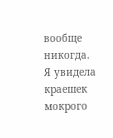вообще никогда.
Я увидела краешек мокрого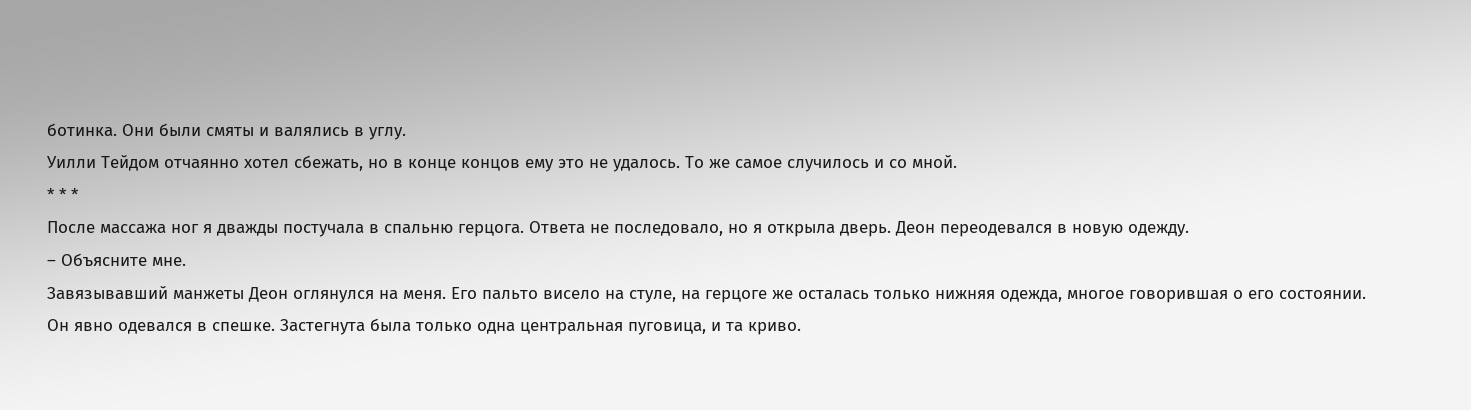ботинка. Они были смяты и валялись в углу.
Уилли Тейдом отчаянно хотел сбежать, но в конце концов ему это не удалось. То же самое случилось и со мной.
* * *
После массажа ног я дважды постучала в спальню герцога. Ответа не последовало, но я открыла дверь. Деон переодевался в новую одежду.
– Объясните мне.
Завязывавший манжеты Деон оглянулся на меня. Его пальто висело на стуле, на герцоге же осталась только нижняя одежда, многое говорившая о его состоянии.
Он явно одевался в спешке. Застегнута была только одна центральная пуговица, и та криво.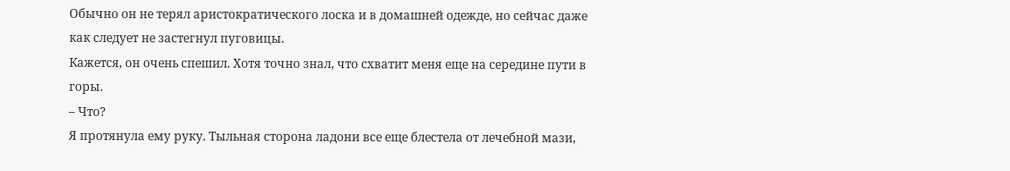Обычно он не терял аристократического лоска и в домашней одежде, но сейчас даже как следует не застегнул пуговицы.
Кажется, он очень спешил. Хотя точно знал, что схватит меня еще на середине пути в горы.
– Что?
Я протянула ему руку. Тыльная сторона ладони все еще блестела от лечебной мази,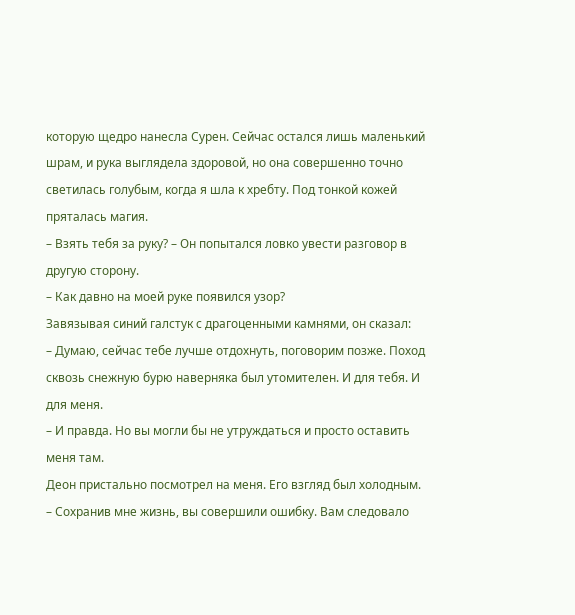которую щедро нанесла Сурен. Сейчас остался лишь маленький шрам, и рука выглядела здоровой, но она совершенно точно светилась голубым, когда я шла к хребту. Под тонкой кожей пряталась магия.
– Взять тебя за руку? – Он попытался ловко увести разговор в другую сторону.
– Как давно на моей руке появился узор?
Завязывая синий галстук с драгоценными камнями, он сказал:
– Думаю, сейчас тебе лучше отдохнуть, поговорим позже. Поход сквозь снежную бурю наверняка был утомителен. И для тебя. И для меня.
– И правда. Но вы могли бы не утруждаться и просто оставить меня там.
Деон пристально посмотрел на меня. Его взгляд был холодным.
– Сохранив мне жизнь, вы совершили ошибку. Вам следовало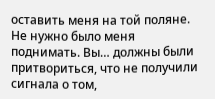оставить меня на той поляне. Не нужно было меня поднимать. Вы… должны были притвориться, что не получили сигнала о том,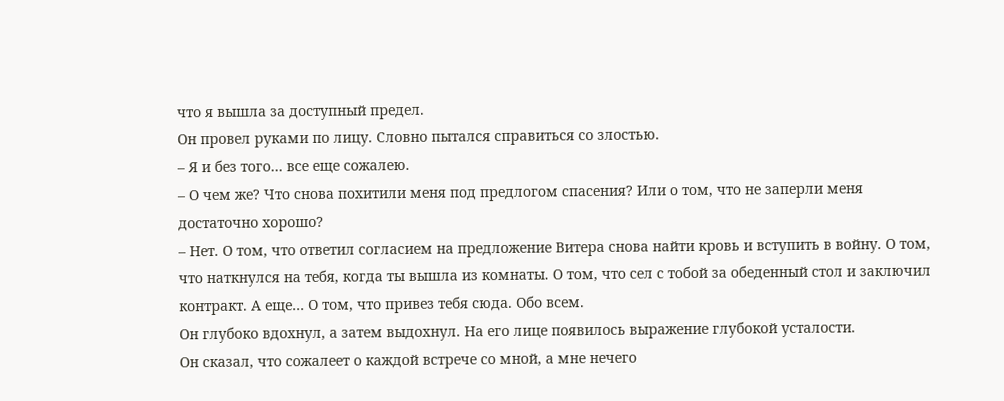что я вышла за доступный предел.
Он провел руками по лицу. Словно пытался справиться со злостью.
– Я и без того… все еще сожалею.
– О чем же? Что снова похитили меня под предлогом спасения? Или о том, что не заперли меня достаточно хорошо?
– Нет. О том, что ответил согласием на предложение Витера снова найти кровь и вступить в войну. О том, что наткнулся на тебя, когда ты вышла из комнаты. О том, что сел с тобой за обеденный стол и заключил контракт. А еще… О том, что привез тебя сюда. Обо всем.
Он глубоко вдохнул, а затем выдохнул. На его лице появилось выражение глубокой усталости.
Он сказал, что сожалеет о каждой встрече со мной, а мне нечего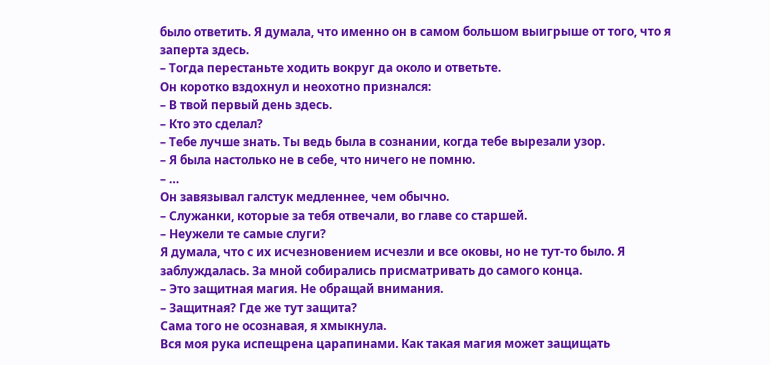было ответить. Я думала, что именно он в самом большом выигрыше от того, что я заперта здесь.
– Тогда перестаньте ходить вокруг да около и ответьте.
Он коротко вздохнул и неохотно признался:
– В твой первый день здесь.
– Кто это сделал?
– Тебе лучше знать. Ты ведь была в сознании, когда тебе вырезали узор.
– Я была настолько не в себе, что ничего не помню.
– …
Он завязывал галстук медленнее, чем обычно.
– Служанки, которые за тебя отвечали, во главе со старшей.
– Неужели те самые слуги?
Я думала, что с их исчезновением исчезли и все оковы, но не тут-то было. Я заблуждалась. За мной собирались присматривать до самого конца.
– Это защитная магия. Не обращай внимания.
– Защитная? Где же тут защита?
Сама того не осознавая, я хмыкнула.
Вся моя рука испещрена царапинами. Как такая магия может защищать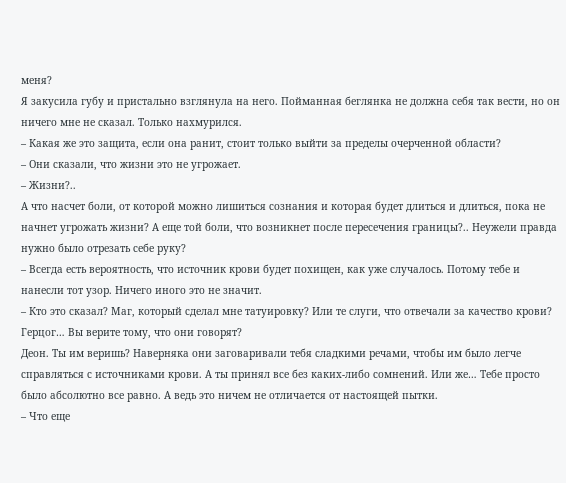меня?
Я закусила губу и пристально взглянула на него. Пойманная беглянка не должна себя так вести, но он ничего мне не сказал. Только нахмурился.
– Какая же это защита, если она ранит, стоит только выйти за пределы очерченной области?
– Они сказали, что жизни это не угрожает.
– Жизни?..
А что насчет боли, от которой можно лишиться сознания и которая будет длиться и длиться, пока не начнет угрожать жизни? А еще той боли, что возникнет после пересечения границы?.. Неужели правда нужно было отрезать себе руку?
– Всегда есть вероятность, что источник крови будет похищен, как уже случалось. Потому тебе и нанесли тот узор. Ничего иного это не значит.
– Кто это сказал? Маг, который сделал мне татуировку? Или те слуги, что отвечали за качество крови? Герцог… Вы верите тому, что они говорят?
Деон. Ты им веришь? Наверняка они заговаривали тебя сладкими речами, чтобы им было легче справляться с источниками крови. А ты принял все без каких-либо сомнений. Или же… Тебе просто было абсолютно все равно. А ведь это ничем не отличается от настоящей пытки.
– Что еще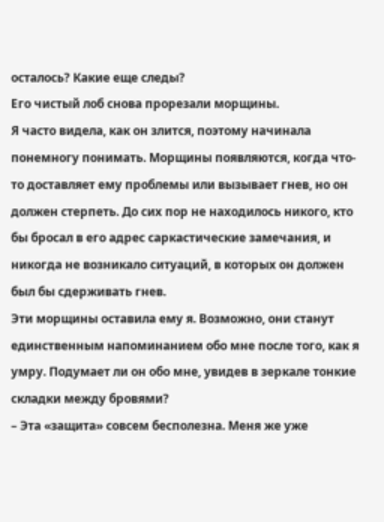осталось? Какие еще следы?
Его чистый лоб снова прорезали морщины.
Я часто видела, как он злится, поэтому начинала понемногу понимать. Морщины появляются, когда что-то доставляет ему проблемы или вызывает гнев, но он должен стерпеть. До сих пор не находилось никого, кто бы бросал в его адрес саркастические замечания, и никогда не возникало ситуаций, в которых он должен был бы сдерживать гнев.
Эти морщины оставила ему я. Возможно, они станут единственным напоминанием обо мне после того, как я умру. Подумает ли он обо мне, увидев в зеркале тонкие складки между бровями?
– Эта «защита» совсем бесполезна. Меня же уже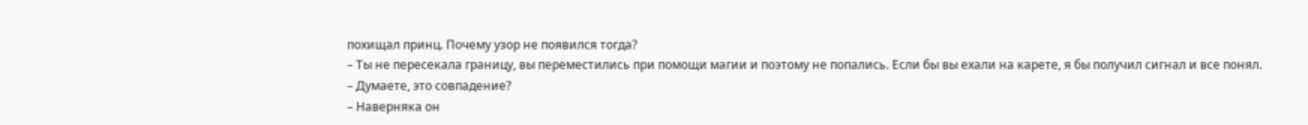похищал принц. Почему узор не появился тогда?
– Ты не пересекала границу, вы переместились при помощи магии и поэтому не попались. Если бы вы ехали на карете, я бы получил сигнал и все понял.
– Думаете, это совпадение?
– Наверняка он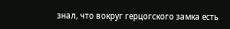знал, что вокруг герцогского замка есть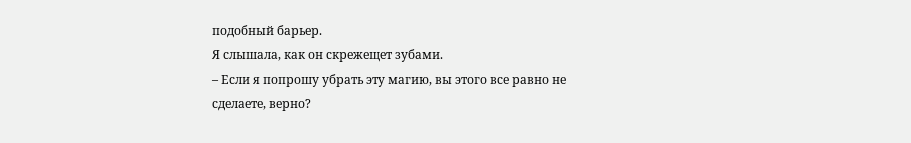подобный барьер.
Я слышала, как он скрежещет зубами.
– Если я попрошу убрать эту магию, вы этого все равно не сделаете, верно?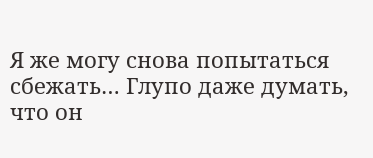Я же могу снова попытаться сбежать… Глупо даже думать, что он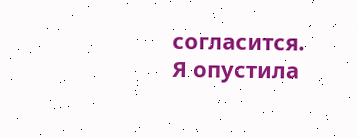согласится.
Я опустила